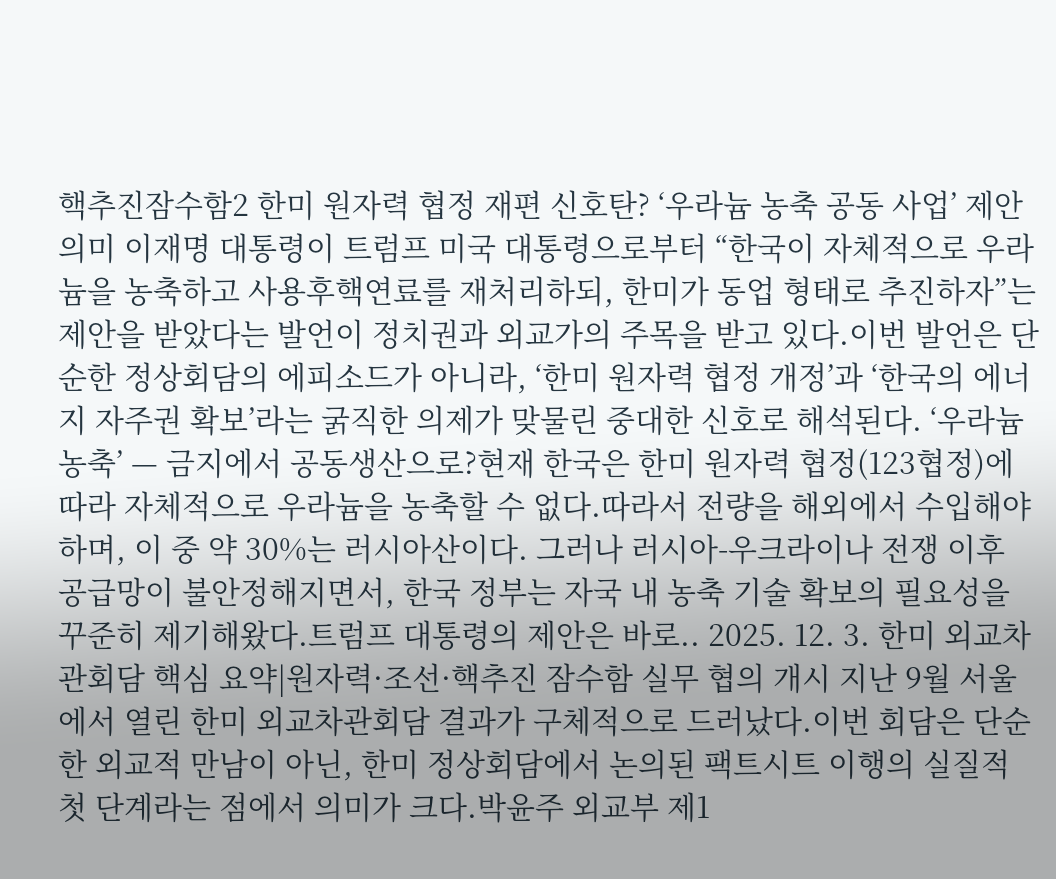핵추진잠수함2 한미 원자력 협정 재편 신호탄? ‘우라늄 농축 공동 사업’ 제안 의미 이재명 대통령이 트럼프 미국 대통령으로부터 “한국이 자체적으로 우라늄을 농축하고 사용후핵연료를 재처리하되, 한미가 동업 형태로 추진하자”는 제안을 받았다는 발언이 정치권과 외교가의 주목을 받고 있다.이번 발언은 단순한 정상회담의 에피소드가 아니라, ‘한미 원자력 협정 개정’과 ‘한국의 에너지 자주권 확보’라는 굵직한 의제가 맞물린 중대한 신호로 해석된다. ‘우라늄 농축’ — 금지에서 공동생산으로?현재 한국은 한미 원자력 협정(123협정)에 따라 자체적으로 우라늄을 농축할 수 없다.따라서 전량을 해외에서 수입해야 하며, 이 중 약 30%는 러시아산이다. 그러나 러시아-우크라이나 전쟁 이후 공급망이 불안정해지면서, 한국 정부는 자국 내 농축 기술 확보의 필요성을 꾸준히 제기해왔다.트럼프 대통령의 제안은 바로.. 2025. 12. 3. 한미 외교차관회담 핵심 요약|원자력·조선·핵추진 잠수함 실무 협의 개시 지난 9월 서울에서 열린 한미 외교차관회담 결과가 구체적으로 드러났다.이번 회담은 단순한 외교적 만남이 아닌, 한미 정상회담에서 논의된 팩트시트 이행의 실질적 첫 단계라는 점에서 의미가 크다.박윤주 외교부 제1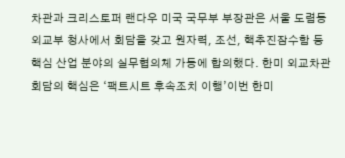차관과 크리스토퍼 랜다우 미국 국무부 부장관은 서울 도렴동 외교부 청사에서 회담을 갖고 원자력, 조선, 핵추진잠수함 등 핵심 산업 분야의 실무협의체 가동에 합의했다. 한미 외교차관회담의 핵심은 ‘팩트시트 후속조치 이행’이번 한미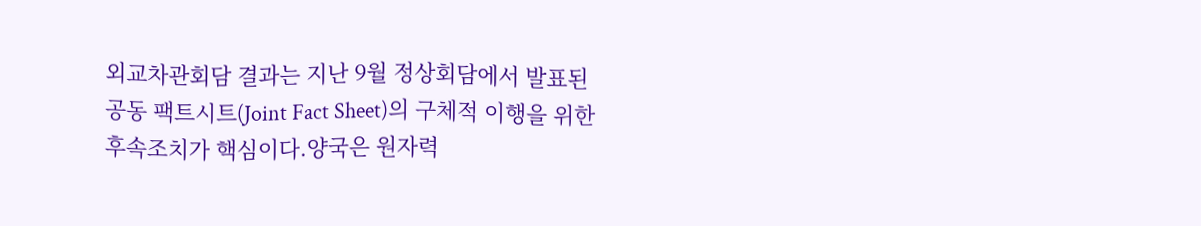외교차관회담 결과는 지난 9월 정상회담에서 발표된 공동 팩트시트(Joint Fact Sheet)의 구체적 이행을 위한 후속조치가 핵심이다.양국은 원자력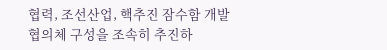협력, 조선산업, 핵추진 잠수함 개발 협의체 구성을 조속히 추진하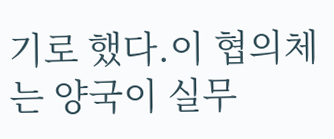기로 했다.이 협의체는 양국이 실무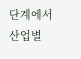단계에서 산업별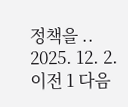정책을 .. 2025. 12. 2. 이전 1 다음